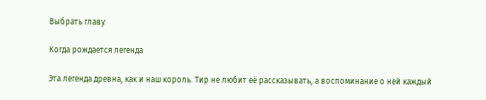Выбрать главу

Когда рождается легенда

Эта легенда древна, как и наш король. Тир не любит её рассказывать, а воспоминание о ней каждый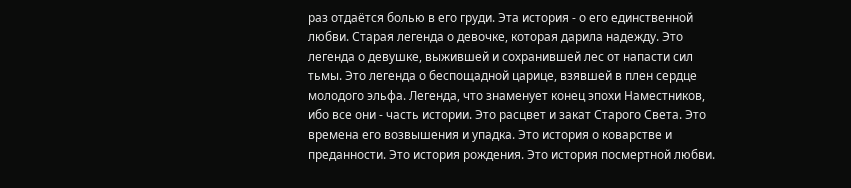раз отдаётся болью в его груди. Эта история - о его единственной любви. Старая легенда о девочке, которая дарила надежду. Это легенда о девушке, выжившей и сохранившей лес от напасти сил тьмы. Это легенда о беспощадной царице, взявшей в плен сердце молодого эльфа. Легенда, что знаменует конец эпохи Наместников, ибо все они - часть истории. Это расцвет и закат Старого Света. Это времена его возвышения и упадка. Это история о коварстве и преданности. Это история рождения. Это история посмертной любви.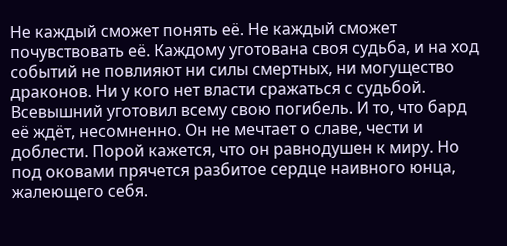Не каждый сможет понять её. Не каждый сможет почувствовать её. Каждому уготована своя судьба, и на ход событий не повлияют ни силы смертных, ни могущество драконов. Ни у кого нет власти сражаться с судьбой. Всевышний уготовил всему свою погибель. И то, что бард её ждёт, несомненно. Он не мечтает о славе, чести и доблести. Порой кажется, что он равнодушен к миру. Но под оковами прячется разбитое сердце наивного юнца, жалеющего себя.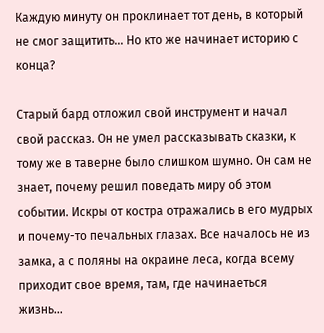Каждую минуту он проклинает тот день, в который не смог защитить... Но кто же начинает историю с конца?

Старый бард отложил свой инструмент и начал свой рассказ. Он не умел рассказывать сказки, к тому же в таверне было слишком шумно. Он сам не знает, почему решил поведать миру об этом событии. Искры от костра отражались в его мудрых и почему-то печальных глазах. Все началось не из замка, а с поляны на окраине леса, когда всему приходит свое время, там, где начинаеться жизнь...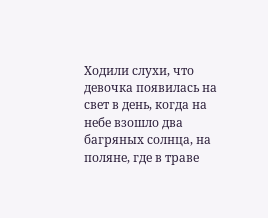Ходили слухи, что девочка появилась на свет в день, когда на небе взошло два багряных солнца, на поляне, где в траве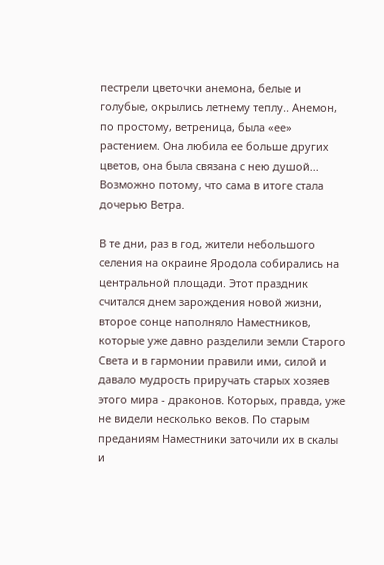пестрели цветочки анемона, белые и голубые, окрылись летнему теплу.. Анемон, по простому, ветреница, была «ее» растением. Она любила ее больше других цветов, она была связана с нею душой... Возможно потому, что сама в итоге стала дочерью Ветра.

В те дни, раз в год, жители небольшого селения на окраине Яродола собирались на центральной площади. Этот праздник считался днем зарождения новой жизни, второе сонце наполняло Наместников, которые уже давно разделили земли Старого Света и в гармонии правили ими, силой и давало мудрость приручать старых хозяев этого мира - драконов. Которых, правда, уже не видели несколько веков. По старым преданиям Наместники заточили их в скалы и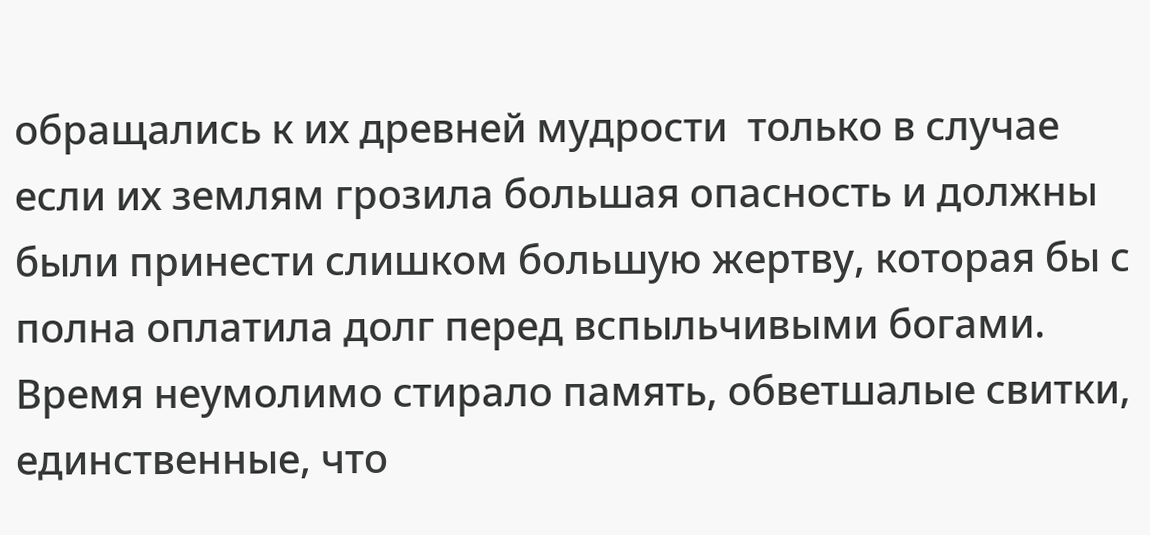обращались к их древней мудрости  только в случае если их землям грозила большая опасность и должны были принести слишком большую жертву, которая бы с полна оплатила долг перед вспыльчивыми богами. Время неумолимо стирало память, обветшалые свитки, единственные, что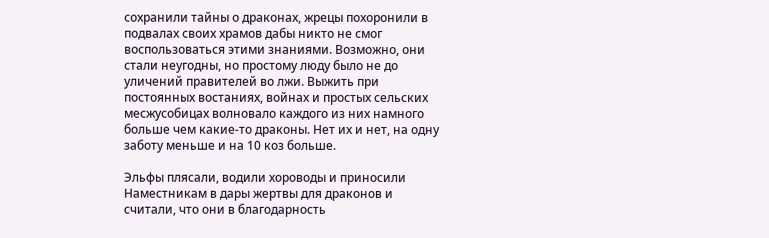сохранили тайны о драконах, жрецы похоронили в подвалах своих храмов дабы никто не смог воспользоваться этими знаниями. Возможно, они стали неугодны, но простому люду было не до уличений правителей во лжи. Выжить при постоянных востаниях, войнах и простых сельских месжусобицах волновало каждого из них намного больше чем какие-то драконы. Нет их и нет, на одну заботу меньше и на 10 коз больше.

Эльфы плясали, водили хороводы и приносили Наместникам в дары жертвы для драконов и считали, что они в благодарность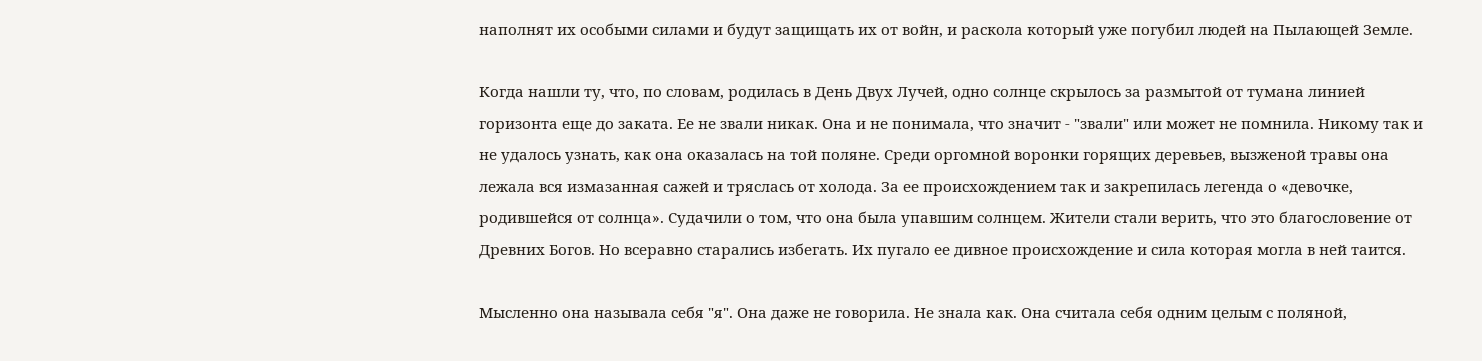наполнят их особыми силами и будут защищать их от войн, и раскола который уже погубил людей на Пылающей Земле.

Когда нашли ту, что, по словам, родилась в День Двух Лучей, одно солнце скрылось за размытой от тумана линией горизонта еще до заката. Ее не звали никак. Она и не понимала, что значит - "звали" или может не помнила. Никому так и не удалось узнать, как она оказалась на той поляне. Среди оргомной воронки горящих деревьев, вызженой травы она лежала вся измазанная сажей и тряслась от холода. За ее происхождением так и закрепилась легенда о «девочке, родившейся от солнца». Судачили о том, что она была упавшим солнцем. Жители стали верить, что это благословение от Древних Богов. Но всеравно старались избегать. Их пугало ее дивное происхождение и сила которая могла в ней таится.

Мысленно она называла себя "я". Она даже не говорила. Не знала как. Она считала себя одним целым с поляной,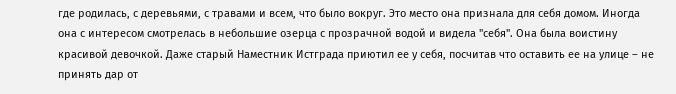где родилась, с деревьями, с травами и всем, что было вокруг. Это место она признала для себя домом. Иногда она с интересом смотрелась в небольшие озерца с прозрачной водой и видела "себя". Она была воистину красивой девочкой. Даже старый Наместник Истграда приютил ее у себя, посчитав что оставить ее на улице – не принять дар от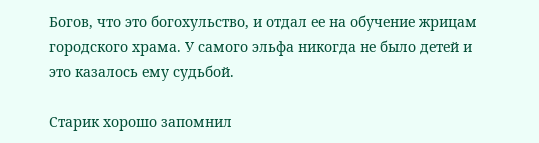Богов, что это богохульство, и отдал ее на обучение жрицам городского храма. У самого эльфа никогда не было детей и это казалось ему судьбой.

Старик хорошо запомнил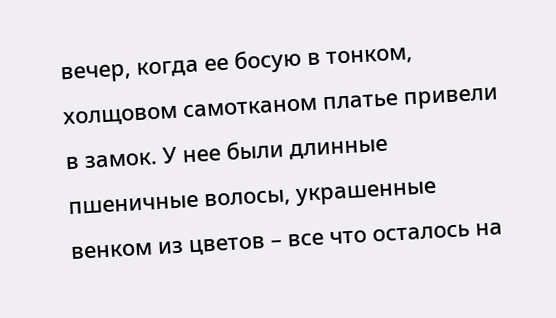вечер, когда ее босую в тонком, холщовом самотканом платье привели в замок. У нее были длинные пшеничные волосы, украшенные венком из цветов – все что осталось на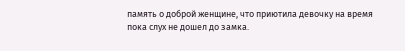память о доброй женщине, что приютила девочку на время пока слух не дошел до замка.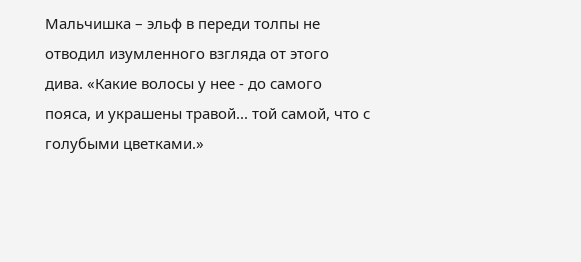Мальчишка – эльф в переди толпы не отводил изумленного взгляда от этого дива. «Какие волосы у нее - до самого пояса, и украшены травой... той самой, что с голубыми цветками.»